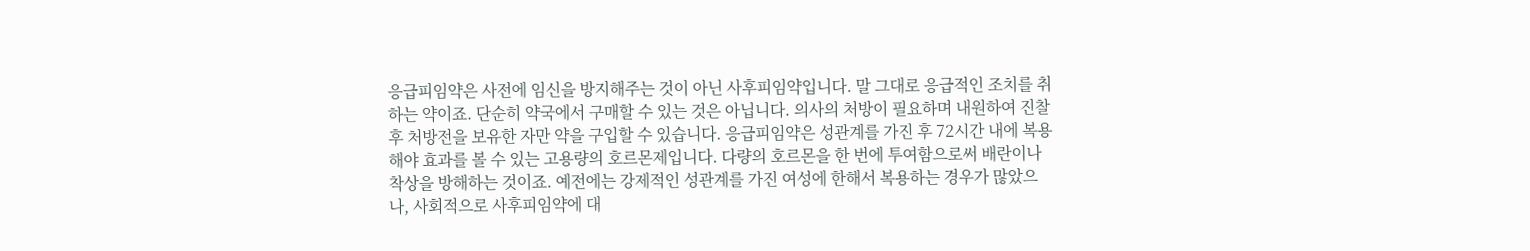응급피임약은 사전에 임신을 방지해주는 것이 아닌 사후피임약입니다. 말 그대로 응급적인 조치를 취하는 약이죠. 단순히 약국에서 구매할 수 있는 것은 아닙니다. 의사의 처방이 필요하며 내원하여 진찰 후 처방전을 보유한 자만 약을 구입할 수 있습니다. 응급피임약은 성관계를 가진 후 72시간 내에 복용해야 효과를 볼 수 있는 고용량의 호르몬제입니다. 다량의 호르몬을 한 번에 투여함으로써 배란이나 착상을 방해하는 것이죠. 예전에는 강제적인 성관계를 가진 여성에 한해서 복용하는 경우가 많았으나, 사회적으로 사후피임약에 대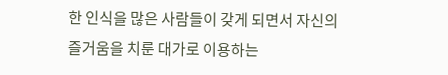한 인식을 많은 사람들이 갖게 되면서 자신의 즐거움을 치룬 대가로 이용하는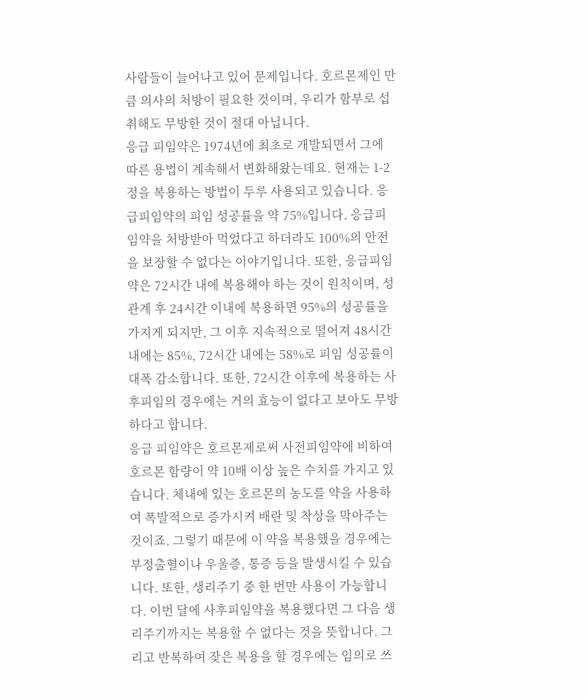사람들이 늘어나고 있어 문제입니다. 호르몬제인 만큼 의사의 처방이 필요한 것이며, 우리가 함부로 섭취해도 무방한 것이 절대 아닙니다.
응급 피임약은 1974년에 최초로 개발되면서 그에 따른 용법이 계속해서 변화해왔는데요. 현재는 1-2정을 복용하는 방법이 두루 사용되고 있습니다. 응급피임약의 피임 성공률을 약 75%입니다. 응급피임약을 처방받아 먹었다고 하더라도 100%의 안전을 보장할 수 없다는 이야기입니다. 또한, 응급피임약은 72시간 내에 복용해야 하는 것이 원칙이며, 성관계 후 24시간 이내에 복용하면 95%의 성공률을 가지게 되지만, 그 이후 지속적으로 떨어져 48시간 내에는 85%, 72시간 내에는 58%로 피임 성공률이 대폭 감소합니다. 또한, 72시간 이후에 복용하는 사후피임의 경우에는 거의 효능이 없다고 보아도 무방하다고 합니다.
응급 피임약은 호르몬제로써 사전피임약에 비하여 호르몬 함량이 약 10배 이상 높은 수치를 가지고 있습니다. 체내에 있는 호르몬의 농도를 약을 사용하여 폭발적으로 증가시켜 배란 및 착상을 막아주는 것이죠. 그렇기 때문에 이 약을 복용했을 경우에는 부정출혈이나 우울증, 통증 등을 발생시킬 수 있습니다. 또한, 생리주기 중 한 번만 사용이 가능합니다. 이번 달에 사후피임약을 복용했다면 그 다음 생리주기까지는 복용할 수 없다는 것을 뜻합니다. 그리고 반복하여 잦은 복용을 할 경우에는 임의로 쓰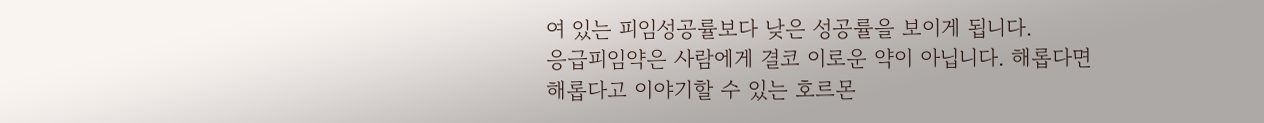여 있는 피임성공률보다 낮은 성공률을 보이게 됩니다.
응급피임약은 사람에게 결코 이로운 약이 아닙니다. 해롭다면 해롭다고 이야기할 수 있는 호르몬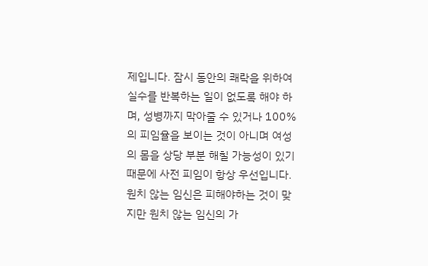제입니다. 잠시 동안의 쾌락을 위하여 실수를 반복하는 일이 없도록 해야 하며, 성병까지 막아줄 수 있거나 100%의 피임율을 보이는 것이 아니며 여성의 몸을 상당 부분 해칠 가능성이 있기 때문에 사전 피임이 항상 우선입니다. 원치 않는 임신은 피해야하는 것이 맞지만 원치 않는 임신의 가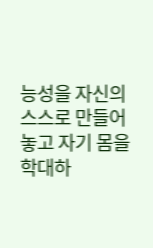능성을 자신의 스스로 만들어 놓고 자기 몸을 학대하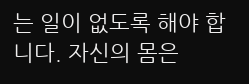는 일이 없도록 해야 합니다. 자신의 몸은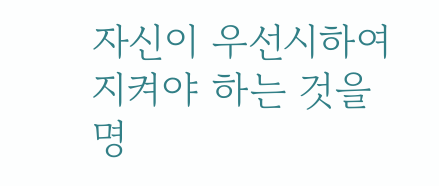자신이 우선시하여 지켜야 하는 것을 명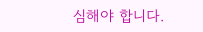심해야 합니다.